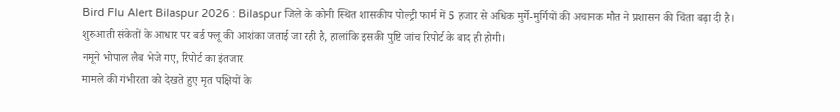Bird Flu Alert Bilaspur 2026 : Bilaspur जिले के कोनी स्थित शासकीय पोल्ट्री फार्म में 5 हजार से अधिक मुर्गे-मुर्गियों की अचानक मौत ने प्रशासन की चिंता बढ़ा दी है। शुरुआती संकेतों के आधार पर बर्ड फ्लू की आशंका जताई जा रही है, हालांकि इसकी पुष्टि जांच रिपोर्ट के बाद ही होगी।
नमूने भोपाल लैब भेजे गए, रिपोर्ट का इंतजार
मामले की गंभीरता को देखते हुए मृत पक्षियों के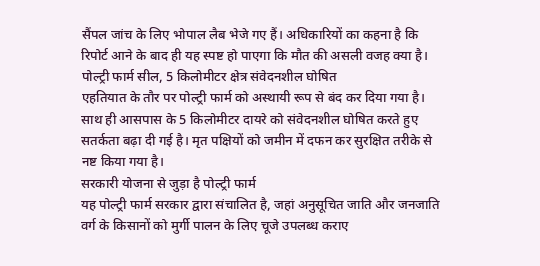सैंपल जांच के लिए भोपाल लैब भेजे गए हैं। अधिकारियों का कहना है कि रिपोर्ट आने के बाद ही यह स्पष्ट हो पाएगा कि मौत की असली वजह क्या है।
पोल्ट्री फार्म सील, 5 किलोमीटर क्षेत्र संवेदनशील घोषित
एहतियात के तौर पर पोल्ट्री फार्म को अस्थायी रूप से बंद कर दिया गया है। साथ ही आसपास के 5 किलोमीटर दायरे को संवेदनशील घोषित करते हुए सतर्कता बढ़ा दी गई है। मृत पक्षियों को जमीन में दफन कर सुरक्षित तरीके से नष्ट किया गया है।
सरकारी योजना से जुड़ा है पोल्ट्री फार्म
यह पोल्ट्री फार्म सरकार द्वारा संचालित है, जहां अनुसूचित जाति और जनजाति वर्ग के किसानों को मुर्गी पालन के लिए चूजे उपलब्ध कराए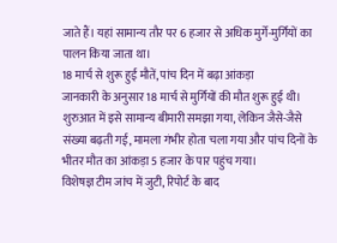जाते हैं। यहां सामान्य तौर पर 6 हजार से अधिक मुर्गे-मुर्गियों का पालन किया जाता था।
18 मार्च से शुरू हुई मौतें, पांच दिन में बढ़ा आंकड़ा
जानकारी के अनुसार 18 मार्च से मुर्गियों की मौत शुरू हुई थी। शुरुआत में इसे सामान्य बीमारी समझा गया, लेकिन जैसे-जैसे संख्या बढ़ती गई, मामला गंभीर होता चला गया और पांच दिनों के भीतर मौत का आंकड़ा 5 हजार के पार पहुंच गया।
विशेषज्ञ टीम जांच में जुटी, रिपोर्ट के बाद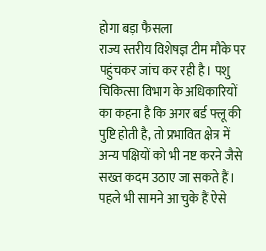होगा बड़ा फैसला
राज्य स्तरीय विशेषज्ञ टीम मौके पर पहुंचकर जांच कर रही है। पशु चिकित्सा विभाग के अधिकारियों का कहना है कि अगर बर्ड फ्लू की पुष्टि होती है, तो प्रभावित क्षेत्र में अन्य पक्षियों को भी नष्ट करने जैसे सख्त कदम उठाए जा सकते हैं।
पहले भी सामने आ चुके हैं ऐसे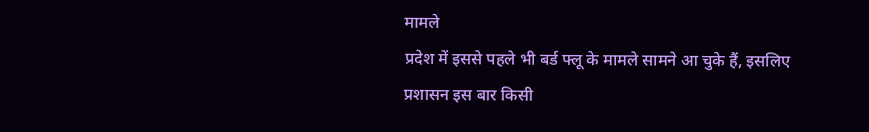मामले
प्रदेश में इससे पहले भी बर्ड फ्लू के मामले सामने आ चुके हैं, इसलिए प्रशासन इस बार किसी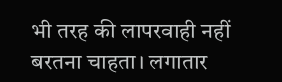भी तरह की लापरवाही नहीं बरतना चाहता। लगातार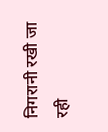निगरानी रखी जा रही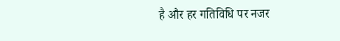है और हर गतिविधि पर नजर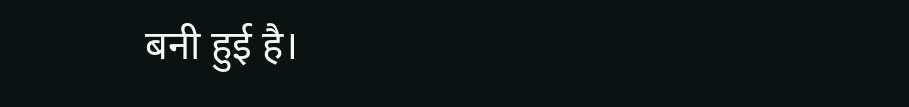बनी हुई है।